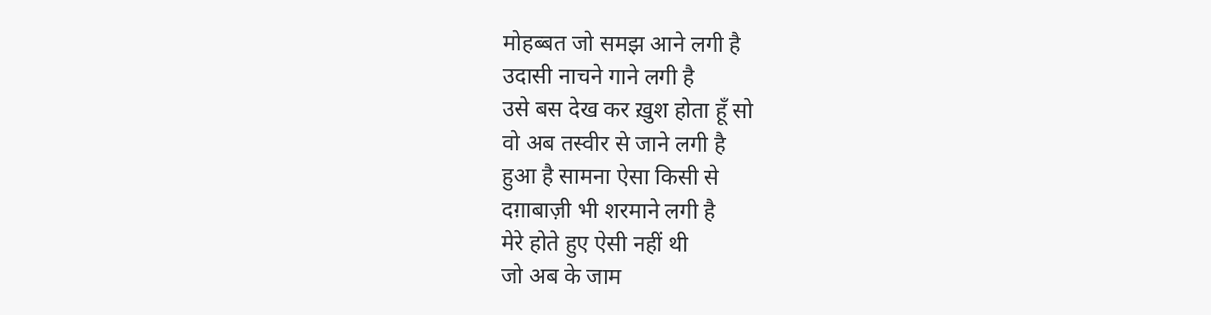मोहब्बत जो समझ आने लगी है
उदासी नाचने गाने लगी है
उसे बस देख कर ख़ुश होता हूँ सो
वो अब तस्वीर से जाने लगी है
हुआ है सामना ऐसा किसी से
दग़ाबाज़ी भी शरमाने लगी है
मेरे होते हुए ऐसी नहीं थी
जो अब के जाम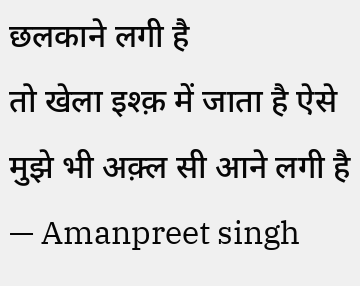छलकाने लगी है
तो खेला इश्क़ में जाता है ऐसे
मुझे भी अक़्ल सी आने लगी है
— Amanpreet singh